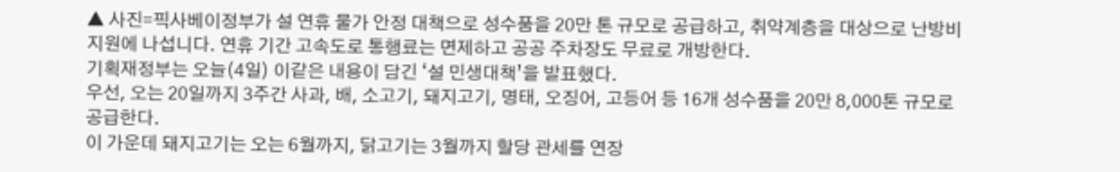▲ 사진=픽사베이정부가 설 연휴 물가 안정 대책으로 성수품을 20만 톤 규모로 공급하고, 취약계층을 대상으로 난방비 지원에 나섭니다. 연휴 기간 고속도로 통행료는 면제하고 공공 주차장도 무료로 개방한다.
기획재정부는 오늘(4일) 이같은 내용이 담긴 ‘설 민생대책’을 발표했다.
우선, 오는 20일까지 3주간 사과, 배, 소고기, 돼지고기, 명태, 오징어, 고등어 등 16개 성수품을 20만 8,000톤 규모로 공급한다.
이 가운데 돼지고기는 오는 6월까지, 닭고기는 3월까지 할당 관세를 연장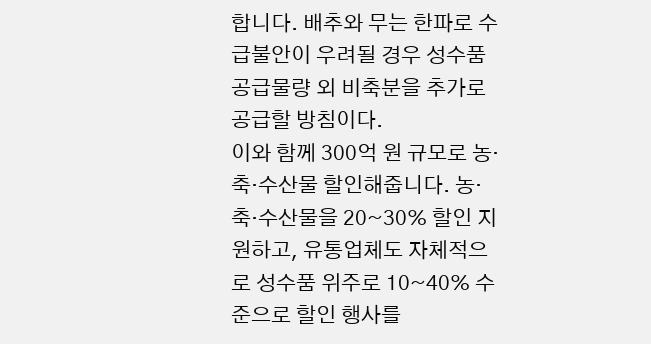합니다. 배추와 무는 한파로 수급불안이 우려될 경우 성수품 공급물량 외 비축분을 추가로 공급할 방침이다.
이와 함께 300억 원 규모로 농·축·수산물 할인해줍니다. 농·축·수산물을 20~30% 할인 지원하고, 유통업체도 자체적으로 성수품 위주로 10~40% 수준으로 할인 행사를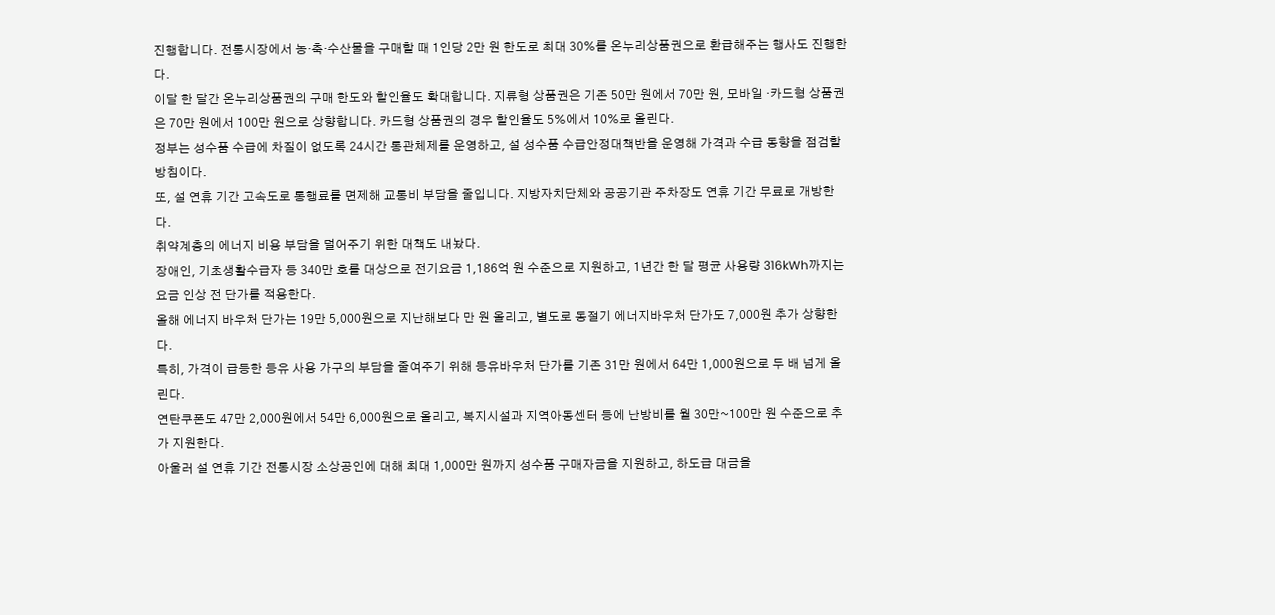진행합니다. 전통시장에서 농·축·수산물을 구매할 때 1인당 2만 원 한도로 최대 30%를 온누리상품권으로 환급해주는 행사도 진행한다.
이달 한 달간 온누리상품권의 구매 한도와 할인율도 확대합니다. 지류형 상품권은 기존 50만 원에서 70만 원, 모바일 ·카드형 상품권은 70만 원에서 100만 원으로 상향합니다. 카드형 상품권의 경우 할인율도 5%에서 10%로 올린다.
정부는 성수품 수급에 차질이 없도록 24시간 통관체제를 운영하고, 설 성수품 수급안정대책반을 운영해 가격과 수급 동향을 점검할 방침이다.
또, 설 연휴 기간 고속도로 통행료를 면제해 교통비 부담을 줄입니다. 지방자치단체와 공공기관 주차장도 연휴 기간 무료로 개방한다.
취약계층의 에너지 비용 부담을 덜어주기 위한 대책도 내놨다.
장애인, 기초생활수급자 등 340만 호를 대상으로 전기요금 1,186억 원 수준으로 지원하고, 1년간 한 달 평균 사용량 316kWh까지는 요금 인상 전 단가를 적용한다.
올해 에너지 바우처 단가는 19만 5,000원으로 지난해보다 만 원 올리고, 별도로 동절기 에너지바우처 단가도 7,000원 추가 상향한다.
특히, 가격이 급등한 등유 사용 가구의 부담을 줄여주기 위해 등유바우처 단가를 기존 31만 원에서 64만 1,000원으로 두 배 넘게 올린다.
연탄쿠폰도 47만 2,000원에서 54만 6,000원으로 올리고, 복지시설과 지역아동센터 등에 난방비를 월 30만~100만 원 수준으로 추가 지원한다.
아울러 설 연휴 기간 전통시장 소상공인에 대해 최대 1,000만 원까지 성수품 구매자금을 지원하고, 하도급 대금을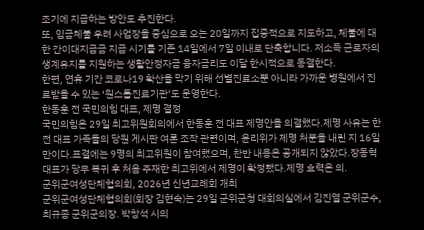조기에 지급하는 방안도 추진한다.
또, 임금체불 우려 사업장을 중심으로 오는 20일까지 집중적으로 지도하고, 체불에 대한 간이대지급금 지급 시기를 기존 14일에서 7일 이내로 단축합니다. 저소득 근로자의 생계유지를 지원하는 생활안정자금 융자금리도 이달 한시적으로 동결한다.
한편, 연휴 기간 코로나19 확산을 막기 위해 선별진료소뿐 아니라 가까운 병원에서 진료받을 수 있는 ‘원스톱진료기관’도 운영한다.
한동훈 전 국민의힘 대표, 제명 결정
국민의힘은 29일 최고위원회의에서 한동훈 전 대표 제명안을 의결했다.제명 사유는 한 전 대표 가족들의 당원 게시판 여론 조작 관련이며, 윤리위가 제명 처분을 내린 지 16일 만이다.표결에는 9명의 최고위원이 참여했으며, 찬반 내용은 공개되지 않았다.장동혁 대표가 당무 복귀 후 처음 주재한 최고위에서 제명이 확정됐다.제명 효력은 의.
군위군여성단체협의회, 2026년 신년교례회 개최
군위군여성단체협의회(회장 김현숙)는 29일 군위군청 대회의실에서 김진열 군위군수, 최규종 군위군의장. 박창석 시의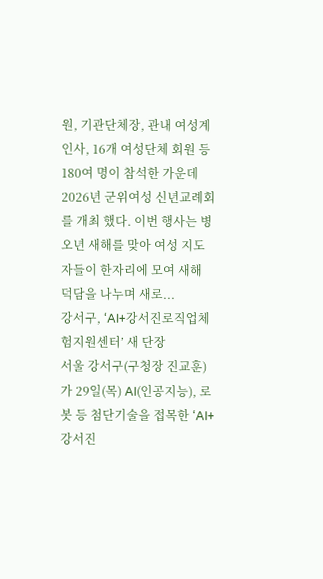원, 기관단체장, 관내 여성계 인사, 16개 여성단체 회원 등 180여 명이 참석한 가운데 2026년 군위여성 신년교례회를 개최 했다. 이번 행사는 병오년 새해를 맞아 여성 지도자들이 한자리에 모여 새해 덕담을 나누며 새로...
강서구, ‘AI+강서진로직업체험지원센터’ 새 단장
서울 강서구(구청장 진교훈)가 29일(목) AI(인공지능), 로봇 등 첨단기술을 접목한 ‘AI+강서진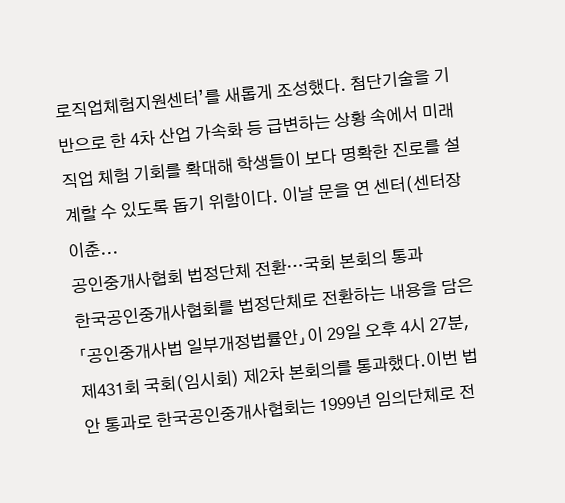로직업체험지원센터’를 새롭게 조성했다. 첨단기술을 기반으로 한 4차 산업 가속화 등 급변하는 상황 속에서 미래 직업 체험 기회를 확대해 학생들이 보다 명확한 진로를 설계할 수 있도록 돕기 위함이다. 이날 문을 연 센터(센터장 이춘...
공인중개사협회 법정단체 전환…국회 본회의 통과
한국공인중개사협회를 법정단체로 전환하는 내용을 담은 「공인중개사법 일부개정법률안」이 29일 오후 4시 27분, 제431회 국회(임시회) 제2차 본회의를 통과했다.이번 법안 통과로 한국공인중개사협회는 1999년 임의단체로 전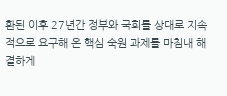환된 이후 27년간 정부와 국회를 상대로 지속적으로 요구해 온 핵심 숙원 과제를 마침내 해결하게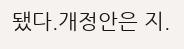됐다.개정안은 지.